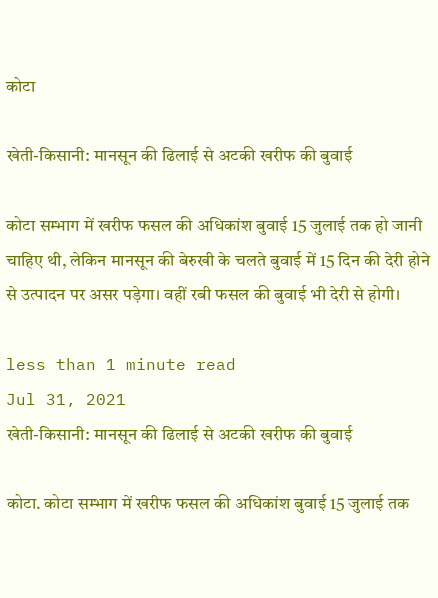कोटा

खेती-किसानी: मानसून की ढिलाई से अटकी खरीफ की बुवाई

कोटा सम्भाग में खरीफ फसल की अधिकांश बुवाई 15 जुलाई तक हो जानी चाहिए थी, लेकिन मानसून की बेरुखी के चलते बुवाई में 15 दिन की देरी होने से उत्पादन पर असर पड़ेगा। वहीं रबी फसल की बुवाई भी देरी से होगी।

less than 1 minute read
Jul 31, 2021
खेती-किसानी: मानसून की ढिलाई से अटकी खरीफ की बुवाई

कोटा. कोटा सम्भाग में खरीफ फसल की अधिकांश बुवाई 15 जुलाई तक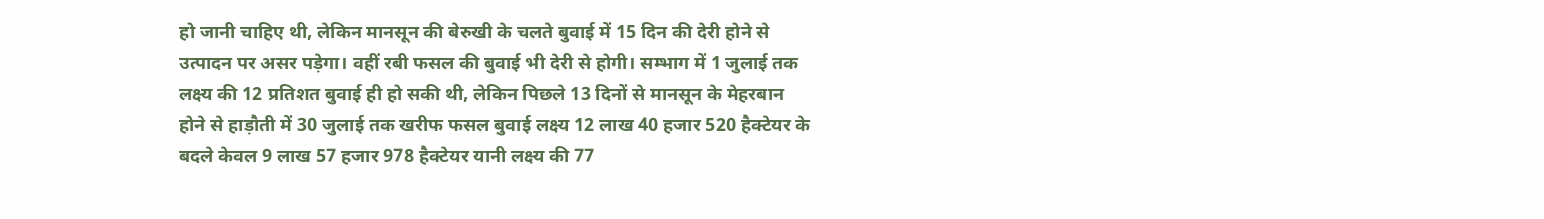हो जानी चाहिए थी, लेकिन मानसून की बेरुखी के चलते बुवाई में 15 दिन की देरी होने से उत्पादन पर असर पड़ेगा। वहीं रबी फसल की बुवाई भी देरी से होगी। सम्भाग में 1 जुलाई तक लक्ष्य की 12 प्रतिशत बुवाई ही हो सकी थी, लेकिन पिछले 13 दिनों से मानसून के मेहरबान होने से हाड़ौती में 30 जुलाई तक खरीफ फसल बुवाई लक्ष्य 12 लाख 40 हजार 520 हैक्टेयर के बदले केवल 9 लाख 57 हजार 978 हैक्टेयर यानी लक्ष्य की 77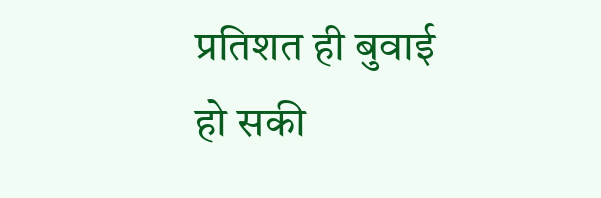प्रतिशत ही बुवाई हो सकी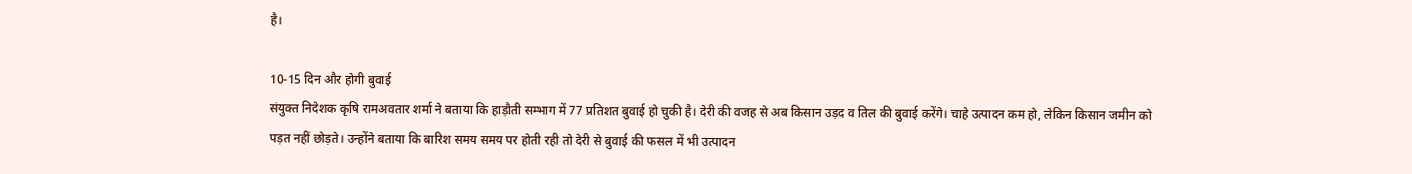है।

10-15 दिन और होगी बुवाई
संयुक्त निदेशक कृषि रामअवतार शर्मा ने बताया कि हाड़ौती सम्भाग में 77 प्रतिशत बुवाई हो चुकी है। देरी की वजह से अब किसान उड़द व तिल की बुवाई करेंगे। चाहे उत्पादन कम हो, लेकिन किसान जमीन को पड़त नहीं छोड़ते। उन्होंने बताया कि बारिश समय समय पर होती रही तो देरी से बुवाई की फसल में भी उत्पादन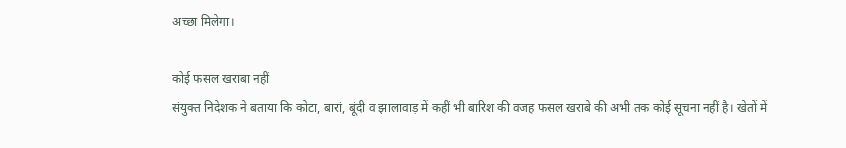अच्छा मिलेगा।

कोई फसल खराबा नहीं
संयुक्त निदेशक ने बताया कि कोटा, बारां, बूंदी व झालावाड़ में कहीं भी बारिश की वजह फसल खराबे की अभी तक कोई सूचना नहीं है। खेतों में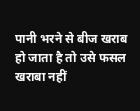पानी भरने से बीज खराब हो जाता है तो उसे फसल खराबा नहीं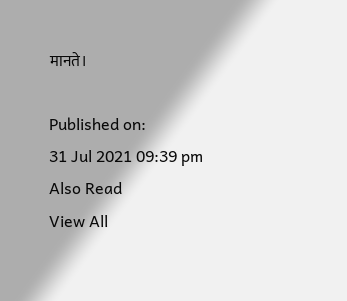मानते।

Published on:
31 Jul 2021 09:39 pm
Also Read
View All